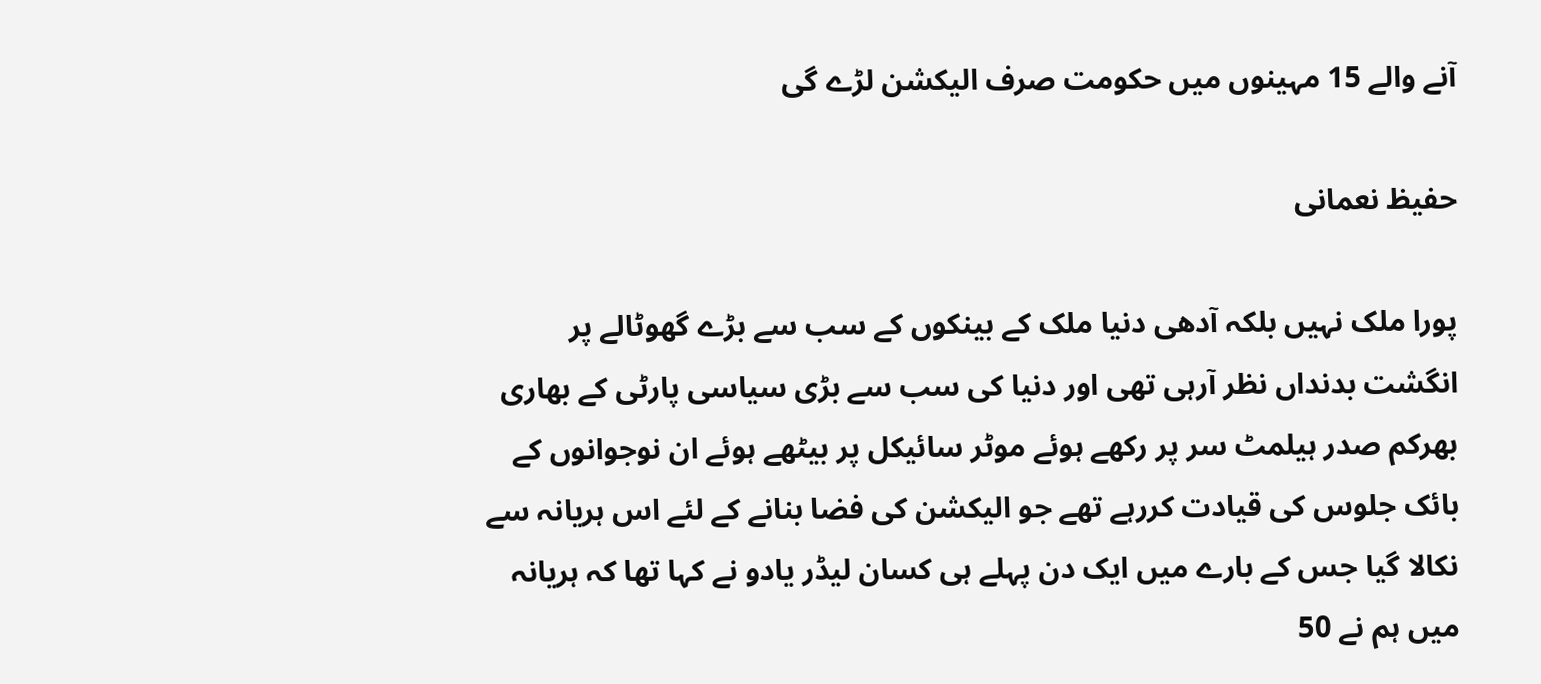آنے والے 15 مہینوں میں حکومت صرف الیکشن لڑے گی

حفیظ نعمانی

پورا ملک نہیں بلکہ آدھی دنیا ملک کے بینکوں کے سب سے بڑے گھوٹالے پر انگشت بدنداں نظر آرہی تھی اور دنیا کی سب سے بڑی سیاسی پارٹی کے بھاری بھرکم صدر ہیلمٹ سر پر رکھے ہوئے موٹر سائیکل پر بیٹھے ہوئے ان نوجوانوں کے بائک جلوس کی قیادت کررہے تھے جو الیکشن کی فضا بنانے کے لئے اس ہریانہ سے نکالا گیا جس کے بارے میں ایک دن پہلے ہی کسان لیڈر یادو نے کہا تھا کہ ہریانہ میں ہم نے 50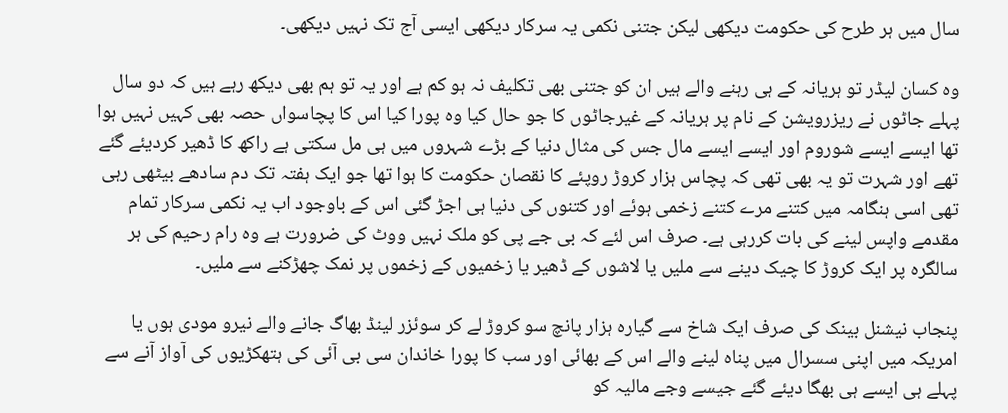سال میں ہر طرح کی حکومت دیکھی لیکن جتنی نکمی یہ سرکار دیکھی ایسی آج تک نہیں دیکھی۔

وہ کسان لیڈر تو ہریانہ کے ہی رہنے والے ہیں ان کو جتنی بھی تکلیف نہ ہو کم ہے اور یہ تو ہم بھی دیکھ رہے ہیں کہ دو سال پہلے جاٹوں نے ریزرویشن کے نام پر ہریانہ کے غیرجاٹوں کا جو حال کیا وہ پورا کیا اس کا پچاسواں حصہ بھی کہیں نہیں ہوا تھا ایسے ایسے شوروم اور ایسے ایسے مال جس کی مثال دنیا کے بڑے شہروں میں ہی مل سکتی ہے راکھ کا ڈھیر کردیئے گئے تھے اور شہرت تو یہ بھی تھی کہ پچاس ہزار کروڑ روپئے کا نقصان حکومت کا ہوا تھا جو ایک ہفتہ تک دم سادھے بیٹھی رہی تھی اسی ہنگامہ میں کتنے مرے کتنے زخمی ہوئے اور کتنوں کی دنیا ہی اجڑ گئی اس کے باوجود اب یہ نکمی سرکار تمام مقدمے واپس لینے کی بات کررہی ہے۔ صرف اس لئے کہ بی جے پی کو ملک نہیں ووٹ کی ضرورت ہے وہ رام رحیم کی ہر سالگرہ پر ایک کروڑ کا چیک دینے سے ملیں یا لاشوں کے ڈھیر یا زخمیوں کے زخموں پر نمک چھڑکنے سے ملیں۔

پنجاب نیشنل بینک کی صرف ایک شاخ سے گیارہ ہزار پانچ سو کروڑ لے کر سوئزر لینڈ بھاگ جانے والے نیرو مودی ہوں یا امریکہ میں اپنی سسرال میں پناہ لینے والے اس کے بھائی اور سب کا پورا خاندان سی بی آئی کی ہتھکڑیوں کی آواز آنے سے پہلے ہی ایسے ہی بھگا دیئے گئے جیسے وجے مالیہ کو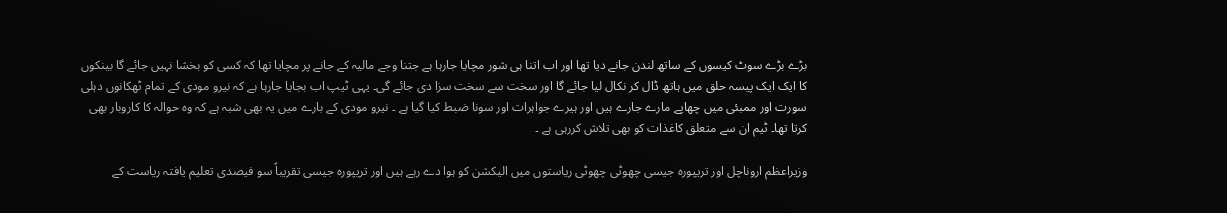بڑے بڑے سوٹ کیسوں کے ساتھ لندن جانے دیا تھا اور اب اتنا ہی شور مچایا جارہا ہے جتنا وجے مالیہ کے جانے پر مچایا تھا کہ کسی کو بخشا نہیں جائے گا بینکوں کا ایک ایک پیسہ حلق میں ہاتھ ڈال کر نکال لیا جائے گا اور سخت سے سخت سزا دی جائے گی۔ یہی ٹیپ اب بجایا جارہا ہے کہ نیرو مودی کے تمام ٹھکانوں دہلی سورت اور ممبئی میں چھاپے مارے جارے ہیں اور ہیرے جواہرات اور سونا ضبط کیا گیا ہے ۔ نیرو مودی کے بارے میں یہ بھی شبہ ہے کہ وہ حوالہ کا کاروبار بھی کرتا تھا۔ ٹیم ان سے متعلق کاغذات کو بھی تلاش کررہی ہے ۔

وزیراعظم اروناچل اور تریپورہ جیسی چھوٹی چھوٹی ریاستوں میں الیکشن کو ہوا دے رہے ہیں اور تریپورہ جیسی تقریباً سو فیصدی تعلیم یافتہ ریاست کے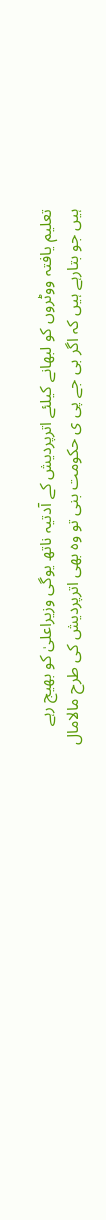تعلیم یافتہ ووٹروں کو لبھانے کیلئے اترپردیش کے آدتیہ ناتھ یوگی وزیراعلیٰ کو بھیج رہے ہیں جو بتارہے ہیں کہ اگر بی جے پی ی حکومت بنی تو وہ بھی اترپردیش کی طرح مالامال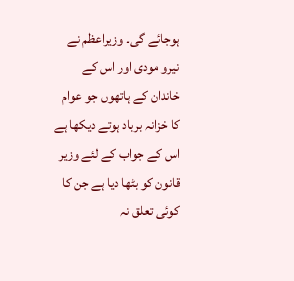ہوجائے گی۔ وزیراعظم نے نیرو مودی اور اس کے خاندان کے ہاتھوں جو عوام کا خزانہ برباد ہوتے دیکھا ہے اس کے جواب کے لئے وزیر قانون کو بٹھا دیا ہے جن کا کوئی تعلق نہ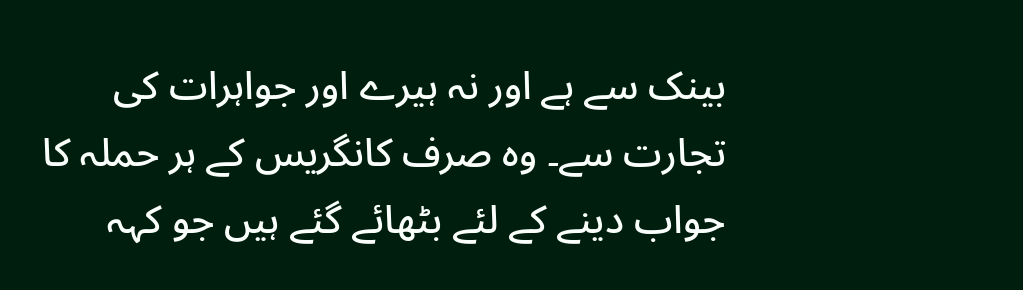بینک سے ہے اور نہ ہیرے اور جواہرات کی تجارت سے۔ وہ صرف کانگریس کے ہر حملہ کا جواب دینے کے لئے بٹھائے گئے ہیں جو کہہ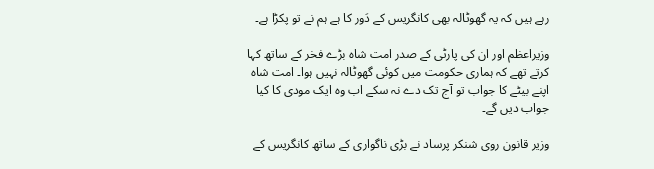رہے ہیں کہ یہ گھوٹالہ بھی کانگریس کے دَور کا ہے ہم نے تو پکڑا ہے۔

وزیراعظم اور ان کی پارٹی کے صدر امت شاہ بڑے فخر کے ساتھ کہا کرتے تھے کہ ہماری حکومت میں کوئی گھوٹالہ نہیں ہوا۔ امت شاہ اپنے بیٹے کا جواب تو آج تک دے نہ سکے اب وہ ایک مودی کا کیا جواب دیں گے۔

وزیر قانون روی شنکر پرساد نے بڑی ناگواری کے ساتھ کانگریس کے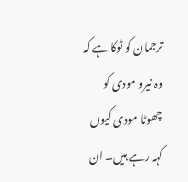ترجمان کو ٹوکا ہے کہ وہ نیرو مودی کو چھوٹا مودی کیوں کہہ رہے ہیں۔ ان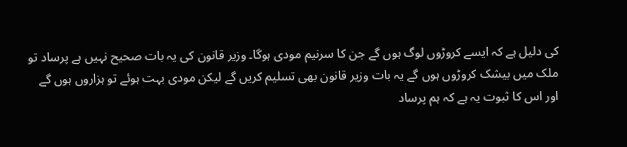کی دلیل ہے کہ ایسے کروڑوں لوگ ہوں گے جن کا سرنیم مودی ہوگا۔ وزیر قانون کی یہ بات صحیح نہیں ہے پرساد تو ملک میں بیشک کروڑوں ہوں گے یہ بات وزیر قانون بھی تسلیم کریں گے لیکن مودی بہت ہوئے تو ہزاروں ہوں گے اور اس کا ثبوت یہ ہے کہ ہم پرساد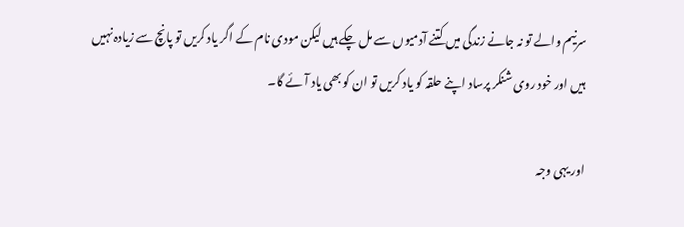سرنیم والے تو نہ جانے زندگی میں کتنے آدمیوں سے مل چکے ہیں لیکن مودی نام کے اگر یاد کریں تو پانچ سے زیادہ نہیں ہیں اور خود روی شنکر پرساد اپنے حلقہ کو یاد کریں تو ان کو بھی یاد آئے گا۔

اور یہی وجہ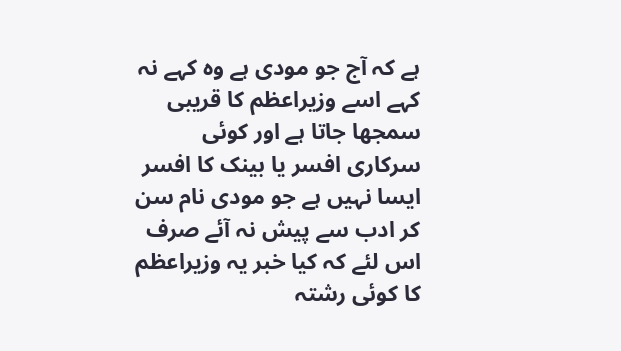ہے کہ آج جو مودی ہے وہ کہے نہ کہے اسے وزیراعظم کا قریبی سمجھا جاتا ہے اور کوئی سرکاری افسر یا بینک کا افسر ایسا نہیں ہے جو مودی نام سن کر ادب سے پیش نہ آئے صرف اس لئے کہ کیا خبر یہ وزیراعظم کا کوئی رشتہ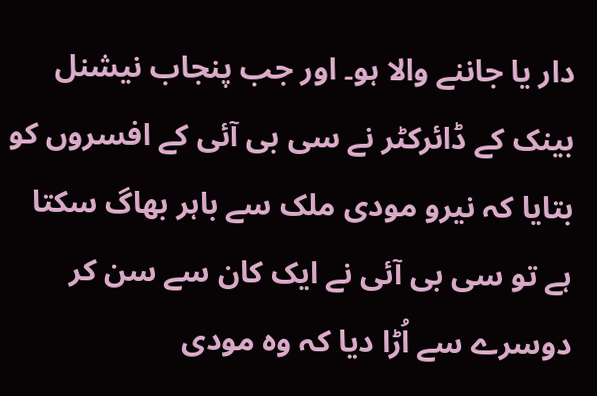دار یا جاننے والا ہو۔ اور جب پنجاب نیشنل بینک کے ڈائرکٹر نے سی بی آئی کے افسروں کو بتایا کہ نیرو مودی ملک سے باہر بھاگ سکتا ہے تو سی بی آئی نے ایک کان سے سن کر دوسرے سے اُڑا دیا کہ وہ مودی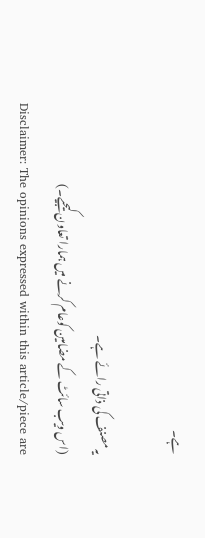ہے۔

یہ مصنف کی ذاتی رائے ہے۔
(اس ویب سائٹ کے مضامین کوعام کرنے میں ہمارا تعاون کیجیے۔)
Disclaimer: The opinions expressed within this article/piece are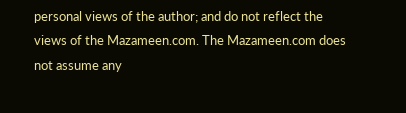personal views of the author; and do not reflect the views of the Mazameen.com. The Mazameen.com does not assume any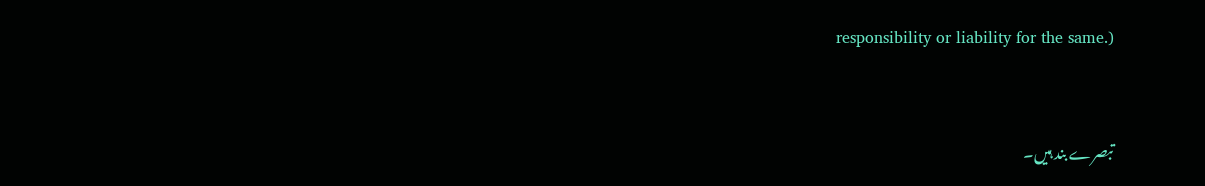responsibility or liability for the same.)


تبصرے بند ہیں۔